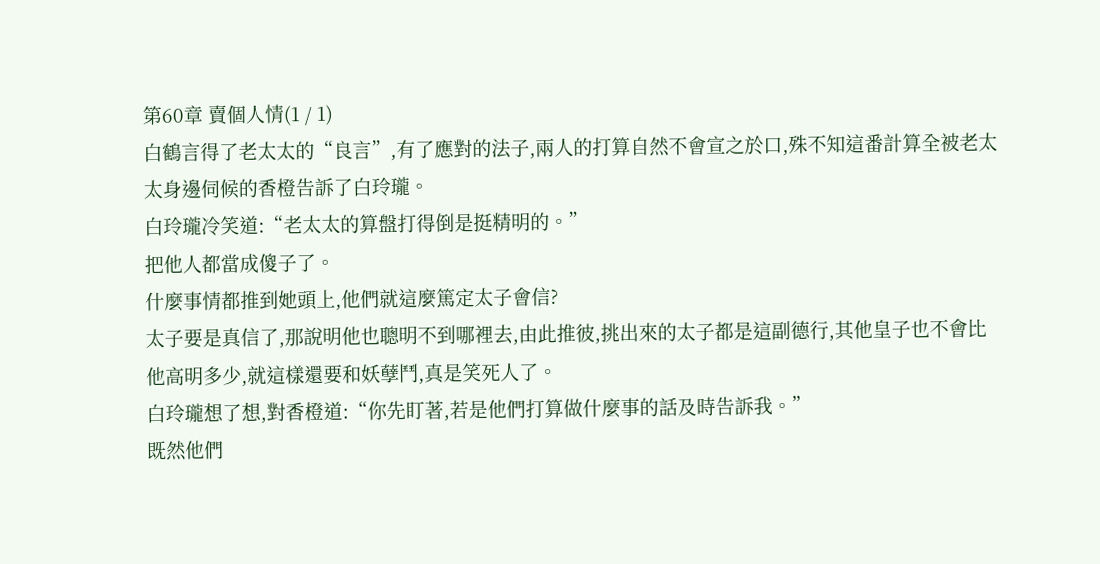第60章 賣個人情(1 / 1)
白鶴言得了老太太的“良言”,有了應對的法子,兩人的打算自然不會宣之於口,殊不知這番計算全被老太太身邊伺候的香橙告訴了白玲瓏。
白玲瓏冷笑道:“老太太的算盤打得倒是挺精明的。”
把他人都當成傻子了。
什麼事情都推到她頭上,他們就這麼篤定太子會信?
太子要是真信了,那說明他也聰明不到哪裡去,由此推彼,挑出來的太子都是這副德行,其他皇子也不會比他高明多少,就這樣還要和妖孽鬥,真是笑死人了。
白玲瓏想了想,對香橙道:“你先盯著,若是他們打算做什麼事的話及時告訴我。”
既然他們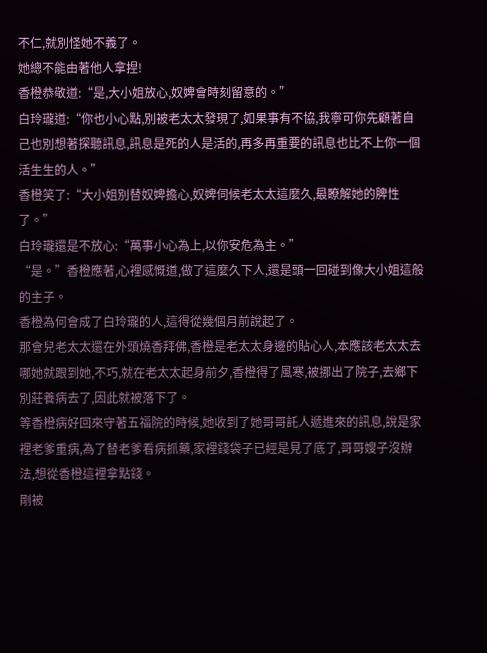不仁,就別怪她不義了。
她總不能由著他人拿捏!
香橙恭敬道:“是,大小姐放心,奴婢會時刻留意的。”
白玲瓏道:“你也小心點,別被老太太發現了,如果事有不協,我寧可你先顧著自己也別想著探聽訊息,訊息是死的人是活的,再多再重要的訊息也比不上你一個活生生的人。”
香橙笑了:“大小姐別替奴婢擔心,奴婢伺候老太太這麼久,最瞭解她的脾性了。”
白玲瓏還是不放心:“萬事小心為上,以你安危為主。”
“是。”香橙應著,心裡感慨道,做了這麼久下人,還是頭一回碰到像大小姐這般的主子。
香橙為何會成了白玲瓏的人,這得從幾個月前說起了。
那會兒老太太還在外頭燒香拜佛,香橙是老太太身邊的貼心人,本應該老太太去哪她就跟到她,不巧,就在老太太起身前夕,香橙得了風寒,被挪出了院子,去鄉下別莊養病去了,因此就被落下了。
等香橙病好回來守著五福院的時候,她收到了她哥哥託人遞進來的訊息,說是家裡老爹重病,為了替老爹看病抓藥,家裡錢袋子已經是見了底了,哥哥嫂子沒辦法,想從香橙這裡拿點錢。
剛被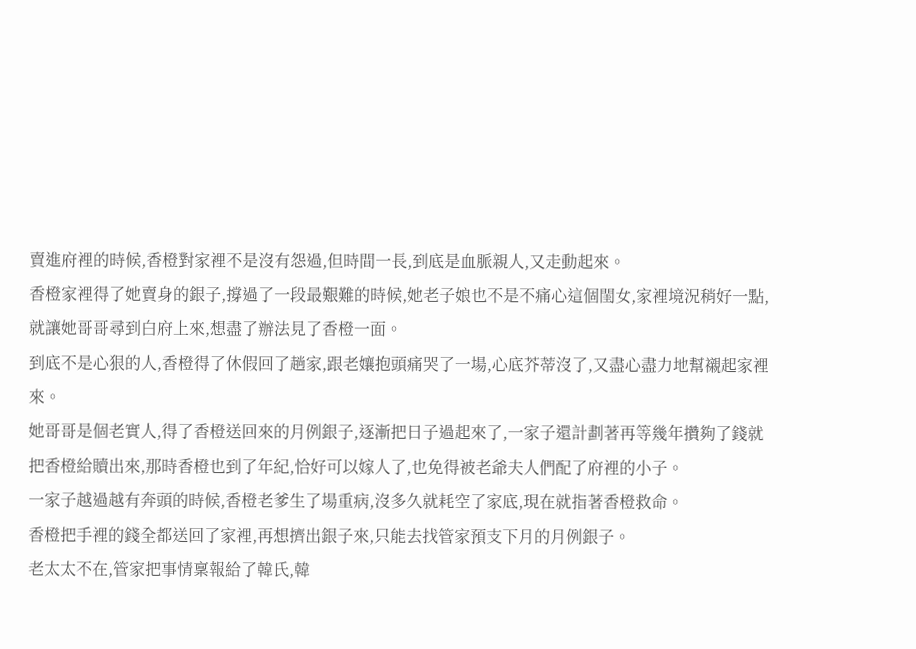賣進府裡的時候,香橙對家裡不是沒有怨過,但時間一長,到底是血脈親人,又走動起來。
香橙家裡得了她賣身的銀子,撐過了一段最艱難的時候,她老子娘也不是不痛心這個閨女,家裡境況稍好一點,就讓她哥哥尋到白府上來,想盡了辦法見了香橙一面。
到底不是心狠的人,香橙得了休假回了趟家,跟老孃抱頭痛哭了一場,心底芥蒂沒了,又盡心盡力地幫襯起家裡來。
她哥哥是個老實人,得了香橙送回來的月例銀子,逐漸把日子過起來了,一家子還計劃著再等幾年攢夠了錢就把香橙給贖出來,那時香橙也到了年紀,恰好可以嫁人了,也免得被老爺夫人們配了府裡的小子。
一家子越過越有奔頭的時候,香橙老爹生了場重病,沒多久就耗空了家底,現在就指著香橙救命。
香橙把手裡的錢全都送回了家裡,再想擠出銀子來,只能去找管家預支下月的月例銀子。
老太太不在,管家把事情稟報給了韓氏,韓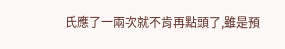氏應了一兩次就不肯再點頭了,雖是預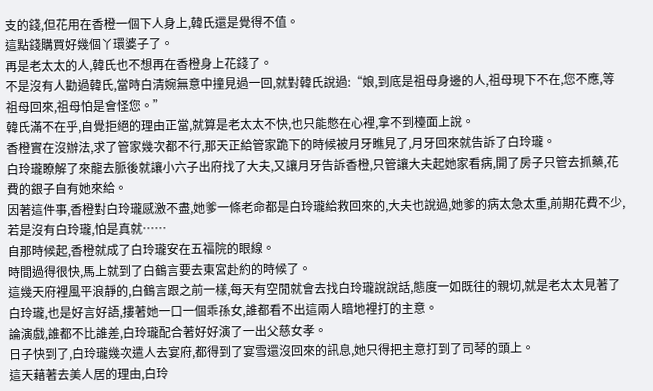支的錢,但花用在香橙一個下人身上,韓氏還是覺得不值。
這點錢購買好幾個丫環婆子了。
再是老太太的人,韓氏也不想再在香橙身上花錢了。
不是沒有人勸過韓氏,當時白清婉無意中撞見過一回,就對韓氏說過:“娘,到底是祖母身邊的人,祖母現下不在,您不應,等祖母回來,祖母怕是會怪您。”
韓氏滿不在乎,自覺拒絕的理由正當,就算是老太太不快,也只能憋在心裡,拿不到檯面上說。
香橙實在沒辦法,求了管家幾次都不行,那天正給管家跪下的時候被月牙瞧見了,月牙回來就告訴了白玲瓏。
白玲瓏瞭解了來龍去脈後就讓小六子出府找了大夫,又讓月牙告訴香橙,只管讓大夫起她家看病,開了房子只管去抓藥,花費的銀子自有她來給。
因著這件事,香橙對白玲瓏感激不盡,她爹一條老命都是白玲瓏給救回來的,大夫也說過,她爹的病太急太重,前期花費不少,若是沒有白玲瓏,怕是真就……
自那時候起,香橙就成了白玲瓏安在五福院的眼線。
時間過得很快,馬上就到了白鶴言要去東宮赴約的時候了。
這幾天府裡風平浪靜的,白鶴言跟之前一樣,每天有空閒就會去找白玲瓏說說話,態度一如既往的親切,就是老太太見著了白玲瓏,也是好言好語,摟著她一口一個乖孫女,誰都看不出這兩人暗地裡打的主意。
論演戲,誰都不比誰差,白玲瓏配合著好好演了一出父慈女孝。
日子快到了,白玲瓏幾次遣人去宴府,都得到了宴雪還沒回來的訊息,她只得把主意打到了司琴的頭上。
這天藉著去美人居的理由,白玲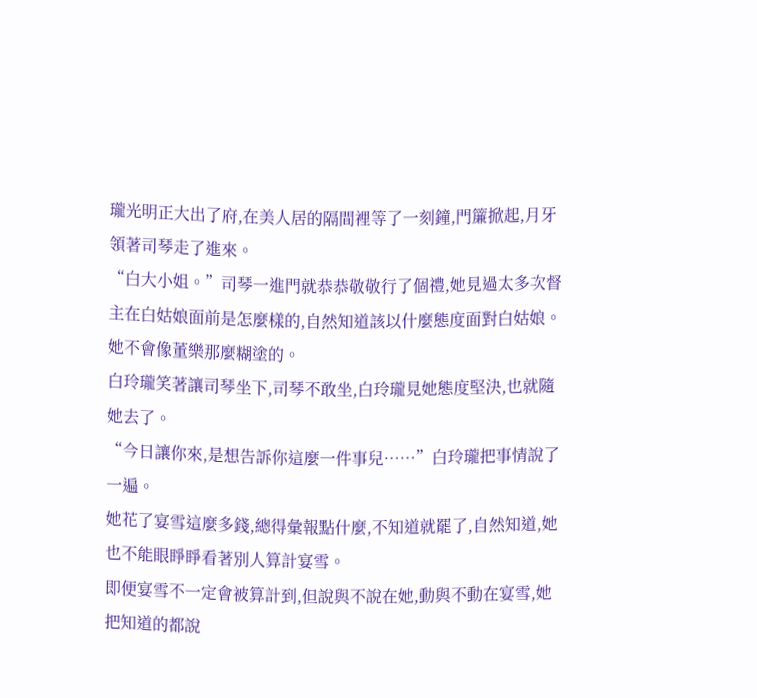瓏光明正大出了府,在美人居的隔間裡等了一刻鐘,門簾掀起,月牙領著司琴走了進來。
“白大小姐。”司琴一進門就恭恭敬敬行了個禮,她見過太多次督主在白姑娘面前是怎麼樣的,自然知道該以什麼態度面對白姑娘。
她不會像董樂那麼糊塗的。
白玲瓏笑著讓司琴坐下,司琴不敢坐,白玲瓏見她態度堅決,也就隨她去了。
“今日讓你來,是想告訴你這麼一件事兒……”白玲瓏把事情說了一遍。
她花了宴雪這麼多錢,總得彙報點什麼,不知道就罷了,自然知道,她也不能眼睜睜看著別人算計宴雪。
即便宴雪不一定會被算計到,但說與不說在她,動與不動在宴雪,她把知道的都說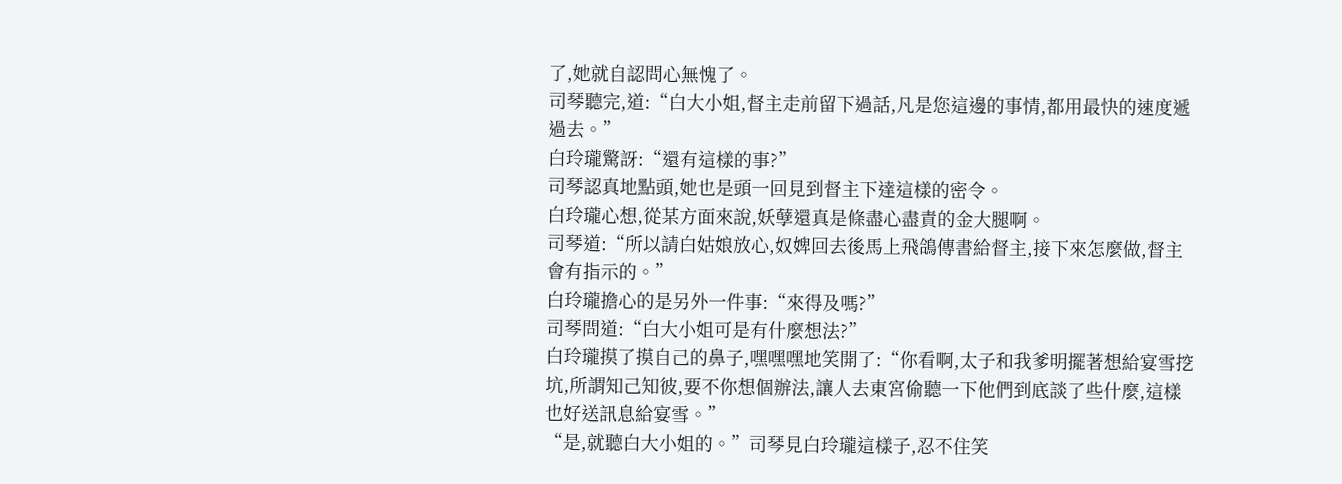了,她就自認問心無愧了。
司琴聽完,道:“白大小姐,督主走前留下過話,凡是您這邊的事情,都用最快的速度遞過去。”
白玲瓏驚訝:“還有這樣的事?”
司琴認真地點頭,她也是頭一回見到督主下達這樣的密令。
白玲瓏心想,從某方面來說,妖孽還真是條盡心盡責的金大腿啊。
司琴道:“所以請白姑娘放心,奴婢回去後馬上飛鴿傳書給督主,接下來怎麼做,督主會有指示的。”
白玲瓏擔心的是另外一件事:“來得及嗎?”
司琴問道:“白大小姐可是有什麼想法?”
白玲瓏摸了摸自己的鼻子,嘿嘿嘿地笑開了:“你看啊,太子和我爹明擺著想給宴雪挖坑,所謂知己知彼,要不你想個辦法,讓人去東宮偷聽一下他們到底談了些什麼,這樣也好送訊息給宴雪。”
“是,就聽白大小姐的。”司琴見白玲瓏這樣子,忍不住笑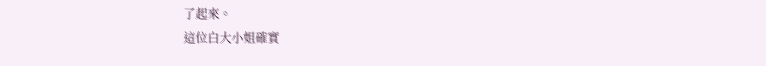了起來。
這位白大小姐確實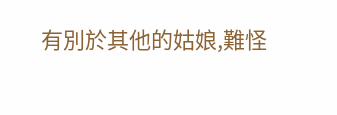有別於其他的姑娘,難怪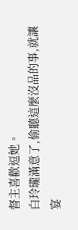督主喜歡逗她。
白玲瓏滿意了,偷聽這麼沒品的事,就讓宴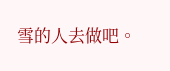雪的人去做吧。